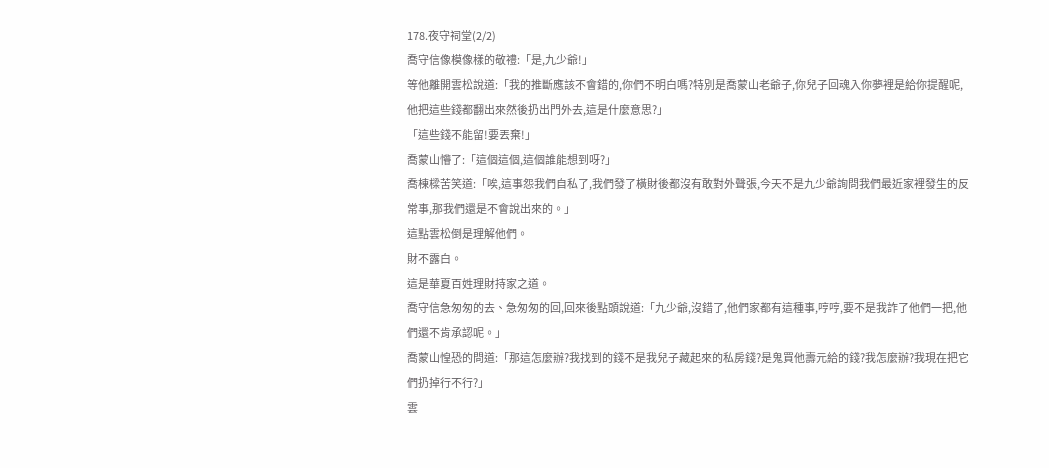178.夜守祠堂(2/2)
喬守信像模像樣的敬禮:「是,九少爺!」
等他離開雲松說道:「我的推斷應該不會錯的,你們不明白嗎?特別是喬蒙山老爺子,你兒子回魂入你夢裡是給你提醒呢,他把這些錢都翻出來然後扔出門外去,這是什麼意思?」
「這些錢不能留!要丟棄!」
喬蒙山懵了:「這個這個,這個誰能想到呀?」
喬棟樑苦笑道:「唉,這事怨我們自私了,我們發了橫財後都沒有敢對外聲張,今天不是九少爺詢問我們最近家裡發生的反常事,那我們還是不會說出來的。」
這點雲松倒是理解他們。
財不露白。
這是華夏百姓理財持家之道。
喬守信急匆匆的去、急匆匆的回,回來後點頭說道:「九少爺,沒錯了,他們家都有這種事,哼哼,要不是我詐了他們一把,他們還不肯承認呢。」
喬蒙山惶恐的問道:「那這怎麼辦?我找到的錢不是我兒子藏起來的私房錢?是鬼買他壽元給的錢?我怎麼辦?我現在把它們扔掉行不行?」
雲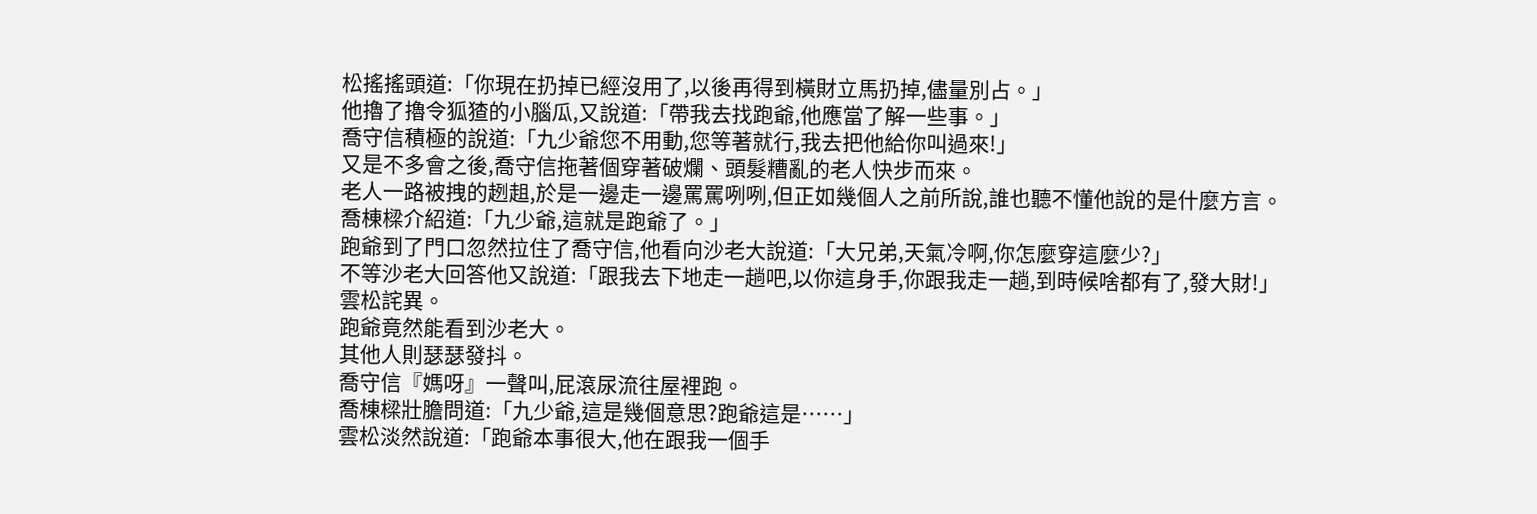松搖搖頭道:「你現在扔掉已經沒用了,以後再得到橫財立馬扔掉,儘量別占。」
他擼了擼令狐猹的小腦瓜,又說道:「帶我去找跑爺,他應當了解一些事。」
喬守信積極的說道:「九少爺您不用動,您等著就行,我去把他給你叫過來!」
又是不多會之後,喬守信拖著個穿著破爛、頭髮糟亂的老人快步而來。
老人一路被拽的趔趄,於是一邊走一邊罵罵咧咧,但正如幾個人之前所說,誰也聽不懂他說的是什麼方言。
喬棟樑介紹道:「九少爺,這就是跑爺了。」
跑爺到了門口忽然拉住了喬守信,他看向沙老大說道:「大兄弟,天氣冷啊,你怎麼穿這麼少?」
不等沙老大回答他又說道:「跟我去下地走一趟吧,以你這身手,你跟我走一趟,到時候啥都有了,發大財!」
雲松詫異。
跑爺竟然能看到沙老大。
其他人則瑟瑟發抖。
喬守信『媽呀』一聲叫,屁滾尿流往屋裡跑。
喬棟樑壯膽問道:「九少爺,這是幾個意思?跑爺這是……」
雲松淡然說道:「跑爺本事很大,他在跟我一個手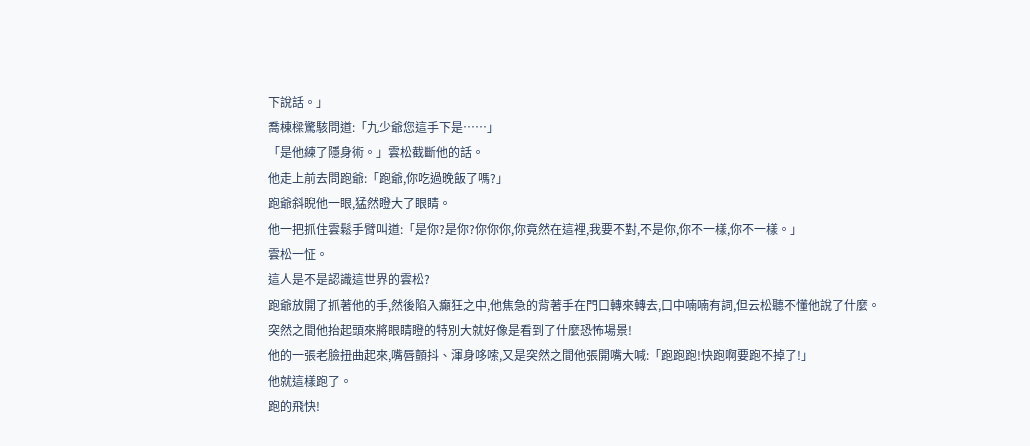下說話。」
喬棟樑驚駭問道:「九少爺您這手下是……」
「是他練了隱身術。」雲松截斷他的話。
他走上前去問跑爺:「跑爺,你吃過晚飯了嗎?」
跑爺斜睨他一眼,猛然瞪大了眼睛。
他一把抓住雲鬆手臂叫道:「是你?是你?你你你,你竟然在這裡,我要不對,不是你,你不一樣,你不一樣。」
雲松一怔。
這人是不是認識這世界的雲松?
跑爺放開了抓著他的手,然後陷入癲狂之中,他焦急的背著手在門口轉來轉去,口中喃喃有詞,但云松聽不懂他說了什麼。
突然之間他抬起頭來將眼睛瞪的特別大就好像是看到了什麼恐怖場景!
他的一張老臉扭曲起來,嘴唇顫抖、渾身哆嗦,又是突然之間他張開嘴大喊:「跑跑跑!快跑啊要跑不掉了!」
他就這樣跑了。
跑的飛快!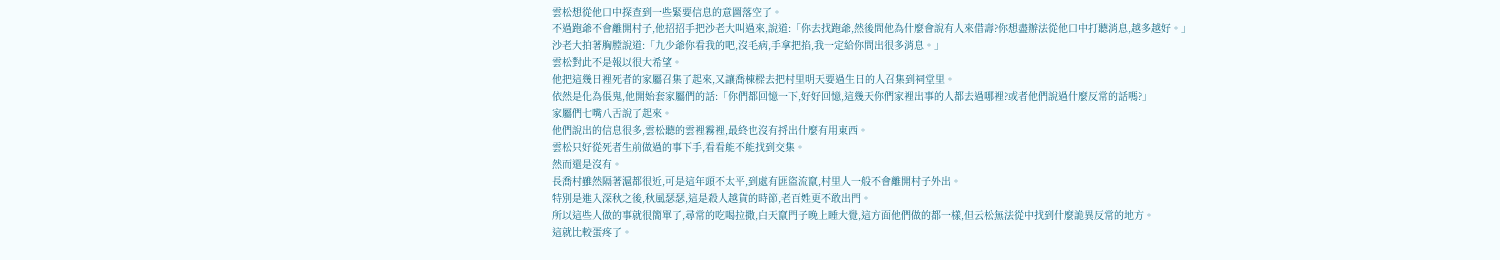雲松想從他口中探查到一些緊要信息的意圖落空了。
不過跑爺不會離開村子,他招招手把沙老大叫過來,說道:「你去找跑爺,然後問他為什麼會說有人來借壽?你想盡辦法從他口中打聽消息,越多越好。」
沙老大拍著胸膛說道:「九少爺你看我的吧,沒毛病,手拿把掐,我一定給你問出很多消息。」
雲松對此不是報以很大希望。
他把這幾日裡死者的家屬召集了起來,又讓喬棟樑去把村里明天要過生日的人召集到祠堂里。
依然是化為倀鬼,他開始套家屬們的話:「你們都回憶一下,好好回憶,這幾天你們家裡出事的人都去過哪裡?或者他們說過什麼反常的話嗎?」
家屬們七嘴八舌說了起來。
他們說出的信息很多,雲松聽的雲裡霧裡,最終也沒有捋出什麼有用東西。
雲松只好從死者生前做過的事下手,看看能不能找到交集。
然而還是沒有。
長喬村雖然隔著滬都很近,可是這年頭不太平,到處有匪盜流竄,村里人一般不會離開村子外出。
特別是進入深秋之後,秋風瑟瑟,這是殺人越貨的時節,老百姓更不敢出門。
所以這些人做的事就很簡單了,尋常的吃喝拉撒,白天竄門子晚上睡大覺,這方面他們做的都一樣,但云松無法從中找到什麼詭異反常的地方。
這就比較蛋疼了。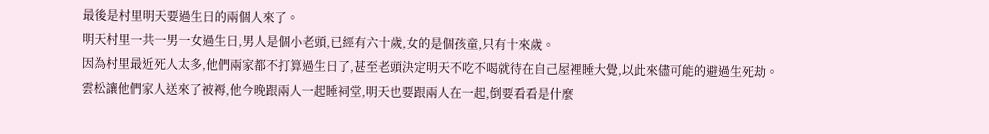最後是村里明天要過生日的兩個人來了。
明天村里一共一男一女過生日,男人是個小老頭,已經有六十歲,女的是個孩童,只有十來歲。
因為村里最近死人太多,他們兩家都不打算過生日了,甚至老頭決定明天不吃不喝就待在自己屋裡睡大覺,以此來儘可能的避過生死劫。
雲松讓他們家人送來了被褥,他今晚跟兩人一起睡祠堂,明天也要跟兩人在一起,倒要看看是什麼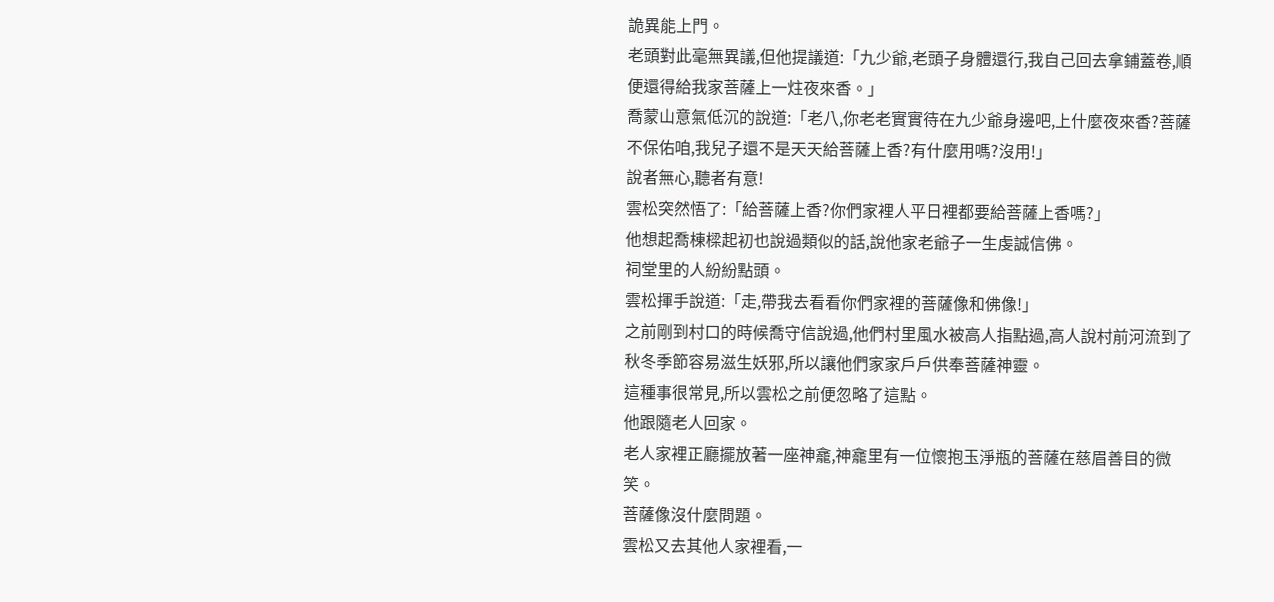詭異能上門。
老頭對此毫無異議,但他提議道:「九少爺,老頭子身體還行,我自己回去拿鋪蓋卷,順便還得給我家菩薩上一炷夜來香。」
喬蒙山意氣低沉的說道:「老八,你老老實實待在九少爺身邊吧,上什麼夜來香?菩薩不保佑咱,我兒子還不是天天給菩薩上香?有什麼用嗎?沒用!」
說者無心,聽者有意!
雲松突然悟了:「給菩薩上香?你們家裡人平日裡都要給菩薩上香嗎?」
他想起喬棟樑起初也說過類似的話,說他家老爺子一生虔誠信佛。
祠堂里的人紛紛點頭。
雲松揮手說道:「走,帶我去看看你們家裡的菩薩像和佛像!」
之前剛到村口的時候喬守信說過,他們村里風水被高人指點過,高人說村前河流到了秋冬季節容易滋生妖邪,所以讓他們家家戶戶供奉菩薩神靈。
這種事很常見,所以雲松之前便忽略了這點。
他跟隨老人回家。
老人家裡正廳擺放著一座神龕,神龕里有一位懷抱玉淨瓶的菩薩在慈眉善目的微笑。
菩薩像沒什麼問題。
雲松又去其他人家裡看,一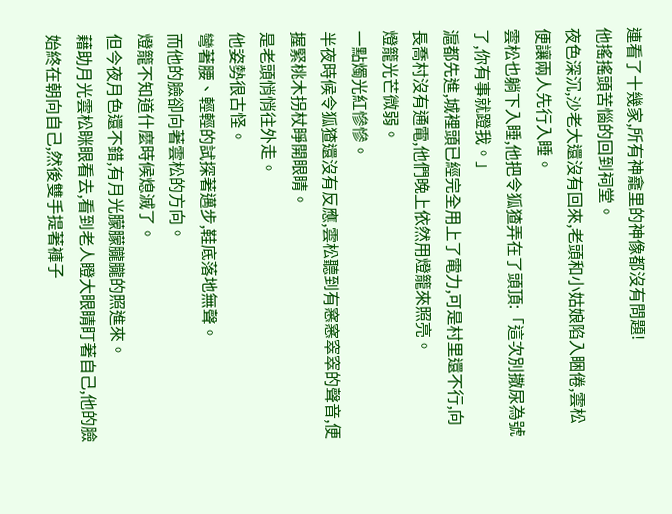連看了十幾家,所有神龕里的神像都沒有問題!
他搖搖頭苦惱的回到祠堂。
夜色深沉,沙老大還沒有回來,老頭和小姑娘陷入睏倦,雲松便讓兩人先行入睡。
雲松也躺下入睡,他把令狐猹弄在了頭頂:「這次別撒尿為號了,你有事就蹬我。」
滬都先進,城裡頭已經完全用上了電力,可是村里還不行,向長喬村沒有通電,他們晚上依然用燈籠來照亮。
燈籠光芒微弱。
一點燭光紅慘慘。
半夜時候令狐猹還沒有反應,雲松聽到有窸窸窣窣的聲音,便握緊桃木拐杖睜開眼睛。
是老頭悄悄往外走。
他姿勢很古怪。
彎著腰、輕輕的試探著邁步,鞋底落地無聲。
而他的臉卻向著雲松的方向。
燈籠不知道什麼時候熄滅了。
但今夜月色還不錯,有月光朦朦朧朧的照進來。
藉助月光雲松眯眼看去,看到老人瞪大眼睛盯著自己,他的臉始終在朝向自己,然後雙手提著褲子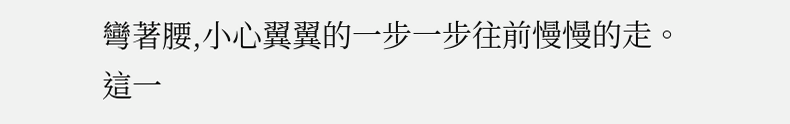彎著腰,小心翼翼的一步一步往前慢慢的走。
這一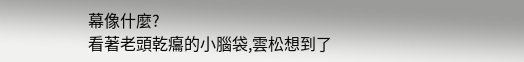幕像什麼?
看著老頭乾癟的小腦袋,雲松想到了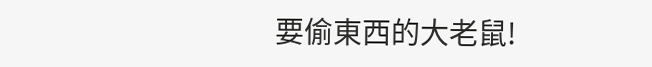要偷東西的大老鼠!